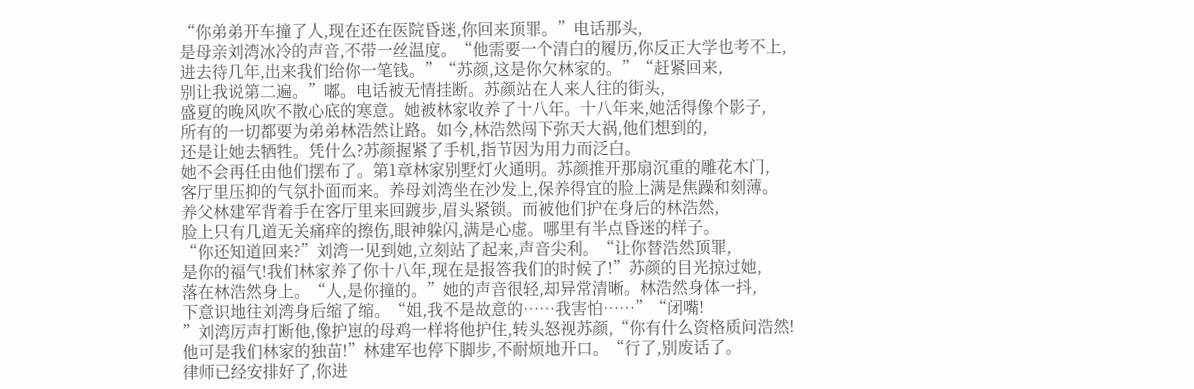“你弟弟开车撞了人,现在还在医院昏迷,你回来顶罪。”电话那头,
是母亲刘湾冰冷的声音,不带一丝温度。“他需要一个清白的履历,你反正大学也考不上,
进去待几年,出来我们给你一笔钱。”“苏颜,这是你欠林家的。”“赶紧回来,
别让我说第二遍。”嘟。电话被无情挂断。苏颜站在人来人往的街头,
盛夏的晚风吹不散心底的寒意。她被林家收养了十八年。十八年来,她活得像个影子,
所有的一切都要为弟弟林浩然让路。如今,林浩然闯下弥天大祸,他们想到的,
还是让她去牺牲。凭什么?苏颜握紧了手机,指节因为用力而泛白。
她不会再任由他们摆布了。第1章林家别墅灯火通明。苏颜推开那扇沉重的雕花木门,
客厅里压抑的气氛扑面而来。养母刘湾坐在沙发上,保养得宜的脸上满是焦躁和刻薄。
养父林建军背着手在客厅里来回踱步,眉头紧锁。而被他们护在身后的林浩然,
脸上只有几道无关痛痒的擦伤,眼神躲闪,满是心虚。哪里有半点昏迷的样子。
“你还知道回来?”刘湾一见到她,立刻站了起来,声音尖利。“让你替浩然顶罪,
是你的福气!我们林家养了你十八年,现在是报答我们的时候了!”苏颜的目光掠过她,
落在林浩然身上。“人,是你撞的。”她的声音很轻,却异常清晰。林浩然身体一抖,
下意识地往刘湾身后缩了缩。“姐,我不是故意的……我害怕……”“闭嘴!
”刘湾厉声打断他,像护崽的母鸡一样将他护住,转头怒视苏颜,“你有什么资格质问浩然!
他可是我们林家的独苗!”林建军也停下脚步,不耐烦地开口。“行了,别废话了。
律师已经安排好了,你进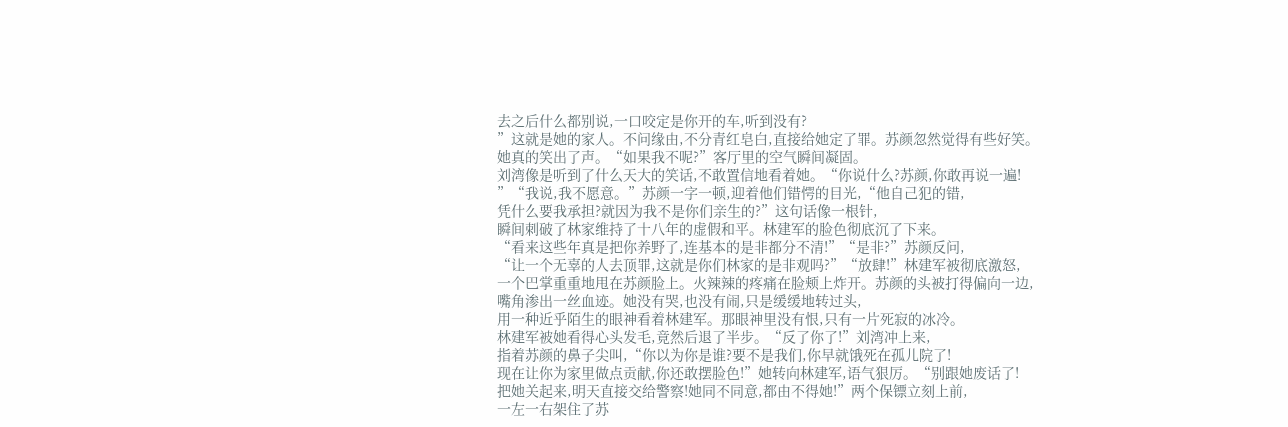去之后什么都别说,一口咬定是你开的车,听到没有?
”这就是她的家人。不问缘由,不分青红皂白,直接给她定了罪。苏颜忽然觉得有些好笑。
她真的笑出了声。“如果我不呢?”客厅里的空气瞬间凝固。
刘湾像是听到了什么天大的笑话,不敢置信地看着她。“你说什么?苏颜,你敢再说一遍!
”“我说,我不愿意。”苏颜一字一顿,迎着他们错愕的目光,“他自己犯的错,
凭什么要我承担?就因为我不是你们亲生的?”这句话像一根针,
瞬间刺破了林家维持了十八年的虚假和平。林建军的脸色彻底沉了下来。
“看来这些年真是把你养野了,连基本的是非都分不清!”“是非?”苏颜反问,
“让一个无辜的人去顶罪,这就是你们林家的是非观吗?”“放肆!”林建军被彻底激怒,
一个巴掌重重地甩在苏颜脸上。火辣辣的疼痛在脸颊上炸开。苏颜的头被打得偏向一边,
嘴角渗出一丝血迹。她没有哭,也没有闹,只是缓缓地转过头,
用一种近乎陌生的眼神看着林建军。那眼神里没有恨,只有一片死寂的冰冷。
林建军被她看得心头发毛,竟然后退了半步。“反了你了!”刘湾冲上来,
指着苏颜的鼻子尖叫,“你以为你是谁?要不是我们,你早就饿死在孤儿院了!
现在让你为家里做点贡献,你还敢摆脸色!”她转向林建军,语气狠厉。“别跟她废话了!
把她关起来,明天直接交给警察!她同不同意,都由不得她!”两个保镖立刻上前,
一左一右架住了苏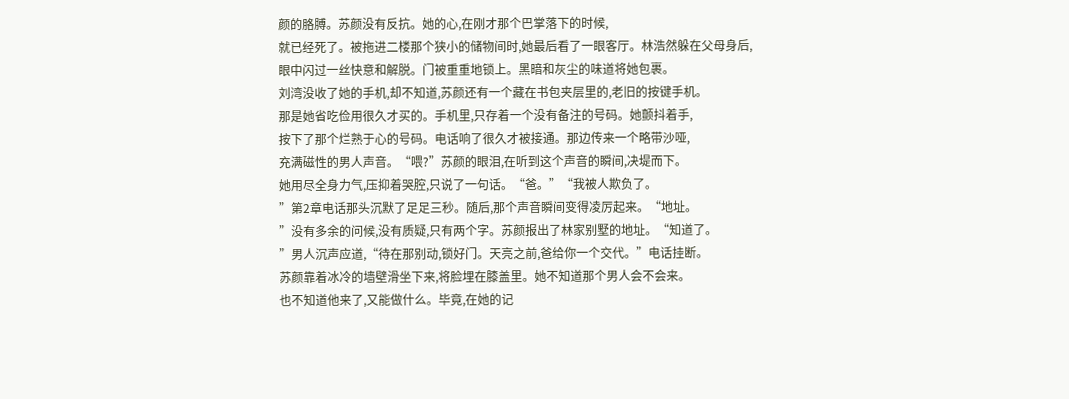颜的胳膊。苏颜没有反抗。她的心,在刚才那个巴掌落下的时候,
就已经死了。被拖进二楼那个狭小的储物间时,她最后看了一眼客厅。林浩然躲在父母身后,
眼中闪过一丝快意和解脱。门被重重地锁上。黑暗和灰尘的味道将她包裹。
刘湾没收了她的手机,却不知道,苏颜还有一个藏在书包夹层里的,老旧的按键手机。
那是她省吃俭用很久才买的。手机里,只存着一个没有备注的号码。她颤抖着手,
按下了那个烂熟于心的号码。电话响了很久才被接通。那边传来一个略带沙哑,
充满磁性的男人声音。“喂?”苏颜的眼泪,在听到这个声音的瞬间,决堤而下。
她用尽全身力气,压抑着哭腔,只说了一句话。“爸。”“我被人欺负了。
”第2章电话那头沉默了足足三秒。随后,那个声音瞬间变得凌厉起来。“地址。
”没有多余的问候,没有质疑,只有两个字。苏颜报出了林家别墅的地址。“知道了。
”男人沉声应道,“待在那别动,锁好门。天亮之前,爸给你一个交代。”电话挂断。
苏颜靠着冰冷的墙壁滑坐下来,将脸埋在膝盖里。她不知道那个男人会不会来。
也不知道他来了,又能做什么。毕竟,在她的记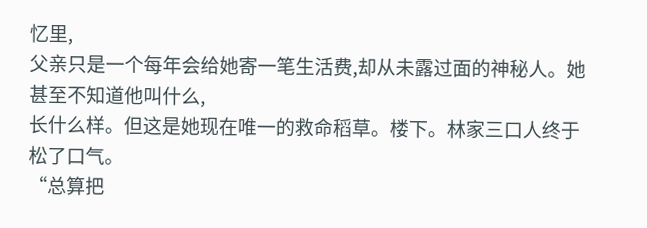忆里,
父亲只是一个每年会给她寄一笔生活费,却从未露过面的神秘人。她甚至不知道他叫什么,
长什么样。但这是她现在唯一的救命稻草。楼下。林家三口人终于松了口气。
“总算把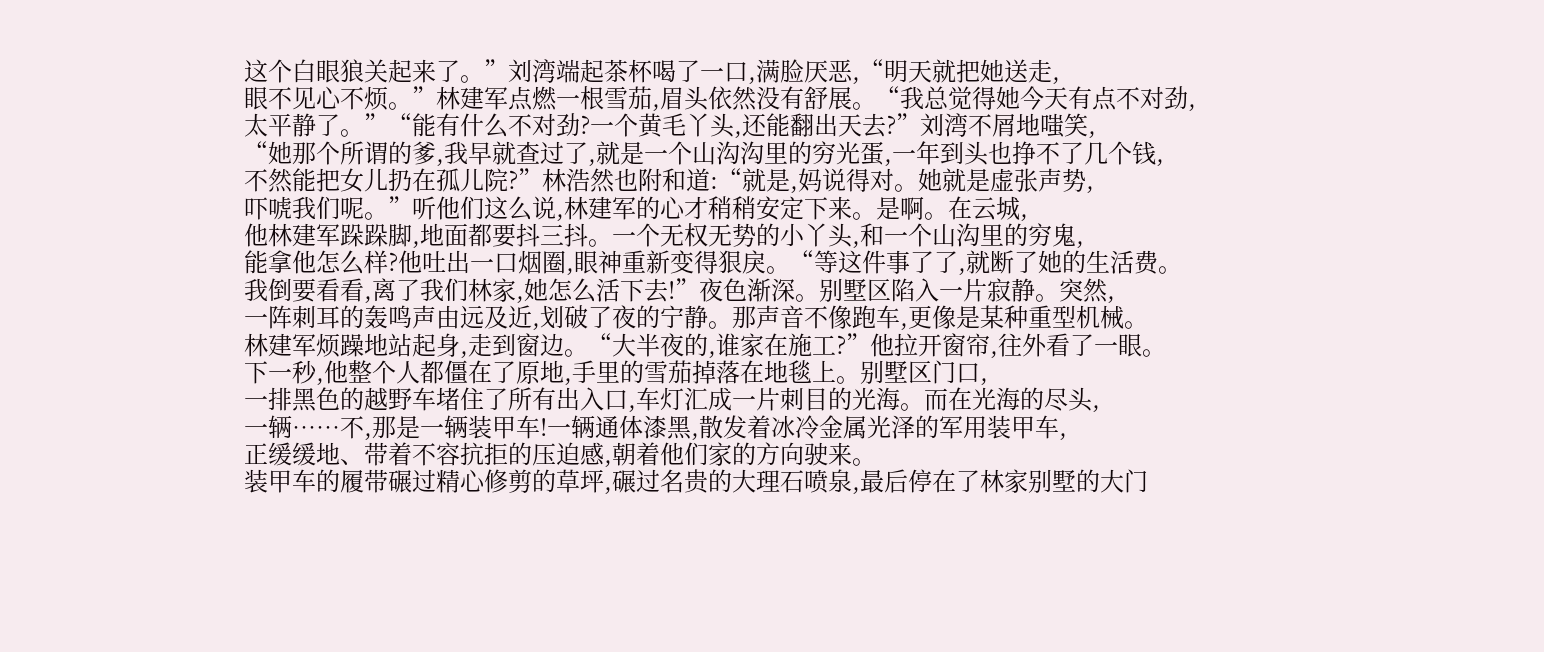这个白眼狼关起来了。”刘湾端起茶杯喝了一口,满脸厌恶,“明天就把她送走,
眼不见心不烦。”林建军点燃一根雪茄,眉头依然没有舒展。“我总觉得她今天有点不对劲,
太平静了。”“能有什么不对劲?一个黄毛丫头,还能翻出天去?”刘湾不屑地嗤笑,
“她那个所谓的爹,我早就查过了,就是一个山沟沟里的穷光蛋,一年到头也挣不了几个钱,
不然能把女儿扔在孤儿院?”林浩然也附和道:“就是,妈说得对。她就是虚张声势,
吓唬我们呢。”听他们这么说,林建军的心才稍稍安定下来。是啊。在云城,
他林建军跺跺脚,地面都要抖三抖。一个无权无势的小丫头,和一个山沟里的穷鬼,
能拿他怎么样?他吐出一口烟圈,眼神重新变得狠戾。“等这件事了了,就断了她的生活费。
我倒要看看,离了我们林家,她怎么活下去!”夜色渐深。别墅区陷入一片寂静。突然,
一阵刺耳的轰鸣声由远及近,划破了夜的宁静。那声音不像跑车,更像是某种重型机械。
林建军烦躁地站起身,走到窗边。“大半夜的,谁家在施工?”他拉开窗帘,往外看了一眼。
下一秒,他整个人都僵在了原地,手里的雪茄掉落在地毯上。别墅区门口,
一排黑色的越野车堵住了所有出入口,车灯汇成一片刺目的光海。而在光海的尽头,
一辆……不,那是一辆装甲车!一辆通体漆黑,散发着冰冷金属光泽的军用装甲车,
正缓缓地、带着不容抗拒的压迫感,朝着他们家的方向驶来。
装甲车的履带碾过精心修剪的草坪,碾过名贵的大理石喷泉,最后停在了林家别墅的大门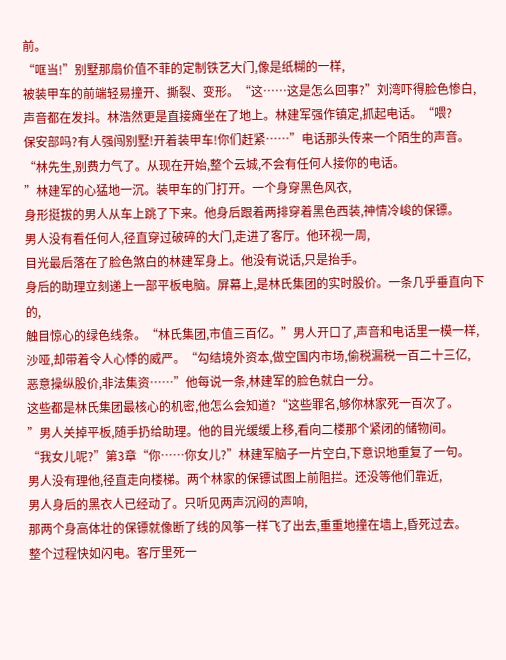前。
“哐当!”别墅那扇价值不菲的定制铁艺大门,像是纸糊的一样,
被装甲车的前端轻易撞开、撕裂、变形。“这……这是怎么回事?”刘湾吓得脸色惨白,
声音都在发抖。林浩然更是直接瘫坐在了地上。林建军强作镇定,抓起电话。“喂?
保安部吗?有人强闯别墅!开着装甲车!你们赶紧……”电话那头传来一个陌生的声音。
“林先生,别费力气了。从现在开始,整个云城,不会有任何人接你的电话。
”林建军的心猛地一沉。装甲车的门打开。一个身穿黑色风衣,
身形挺拔的男人从车上跳了下来。他身后跟着两排穿着黑色西装,神情冷峻的保镖。
男人没有看任何人,径直穿过破碎的大门,走进了客厅。他环视一周,
目光最后落在了脸色煞白的林建军身上。他没有说话,只是抬手。
身后的助理立刻递上一部平板电脑。屏幕上,是林氏集团的实时股价。一条几乎垂直向下的,
触目惊心的绿色线条。“林氏集团,市值三百亿。”男人开口了,声音和电话里一模一样,
沙哑,却带着令人心悸的威严。“勾结境外资本,做空国内市场,偷税漏税一百二十三亿,
恶意操纵股价,非法集资……”他每说一条,林建军的脸色就白一分。
这些都是林氏集团最核心的机密,他怎么会知道?“这些罪名,够你林家死一百次了。
”男人关掉平板,随手扔给助理。他的目光缓缓上移,看向二楼那个紧闭的储物间。
“我女儿呢?”第3章“你……你女儿?”林建军脑子一片空白,下意识地重复了一句。
男人没有理他,径直走向楼梯。两个林家的保镖试图上前阻拦。还没等他们靠近,
男人身后的黑衣人已经动了。只听见两声沉闷的声响,
那两个身高体壮的保镖就像断了线的风筝一样飞了出去,重重地撞在墙上,昏死过去。
整个过程快如闪电。客厅里死一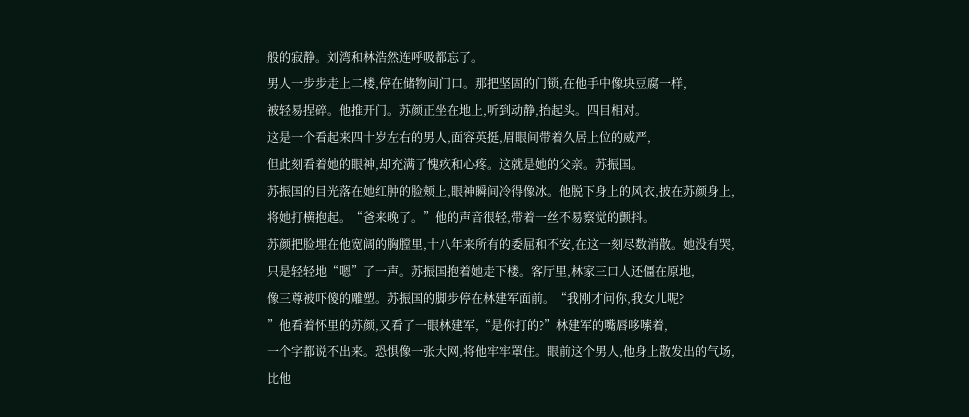般的寂静。刘湾和林浩然连呼吸都忘了。
男人一步步走上二楼,停在储物间门口。那把坚固的门锁,在他手中像块豆腐一样,
被轻易捏碎。他推开门。苏颜正坐在地上,听到动静,抬起头。四目相对。
这是一个看起来四十岁左右的男人,面容英挺,眉眼间带着久居上位的威严,
但此刻看着她的眼神,却充满了愧疚和心疼。这就是她的父亲。苏振国。
苏振国的目光落在她红肿的脸颊上,眼神瞬间冷得像冰。他脱下身上的风衣,披在苏颜身上,
将她打横抱起。“爸来晚了。”他的声音很轻,带着一丝不易察觉的颤抖。
苏颜把脸埋在他宽阔的胸膛里,十八年来所有的委屈和不安,在这一刻尽数消散。她没有哭,
只是轻轻地“嗯”了一声。苏振国抱着她走下楼。客厅里,林家三口人还僵在原地,
像三尊被吓傻的雕塑。苏振国的脚步停在林建军面前。“我刚才问你,我女儿呢?
”他看着怀里的苏颜,又看了一眼林建军,“是你打的?”林建军的嘴唇哆嗦着,
一个字都说不出来。恐惧像一张大网,将他牢牢罩住。眼前这个男人,他身上散发出的气场,
比他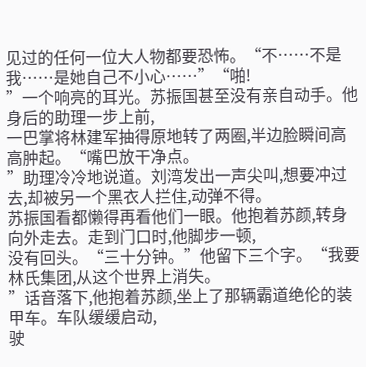见过的任何一位大人物都要恐怖。“不……不是我……是她自己不小心……”“啪!
”一个响亮的耳光。苏振国甚至没有亲自动手。他身后的助理一步上前,
一巴掌将林建军抽得原地转了两圈,半边脸瞬间高高肿起。“嘴巴放干净点。
”助理冷冷地说道。刘湾发出一声尖叫,想要冲过去,却被另一个黑衣人拦住,动弹不得。
苏振国看都懒得再看他们一眼。他抱着苏颜,转身向外走去。走到门口时,他脚步一顿,
没有回头。“三十分钟。”他留下三个字。“我要林氏集团,从这个世界上消失。
”话音落下,他抱着苏颜,坐上了那辆霸道绝伦的装甲车。车队缓缓启动,
驶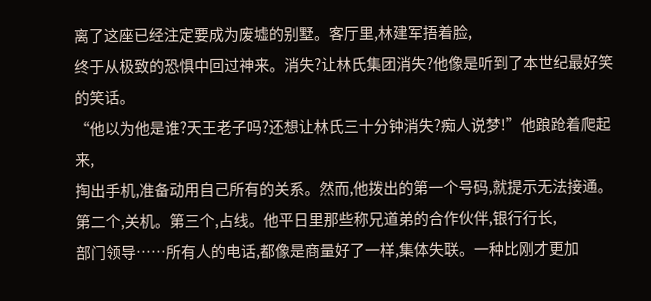离了这座已经注定要成为废墟的别墅。客厅里,林建军捂着脸,
终于从极致的恐惧中回过神来。消失?让林氏集团消失?他像是听到了本世纪最好笑的笑话。
“他以为他是谁?天王老子吗?还想让林氏三十分钟消失?痴人说梦!”他踉跄着爬起来,
掏出手机,准备动用自己所有的关系。然而,他拨出的第一个号码,就提示无法接通。
第二个,关机。第三个,占线。他平日里那些称兄道弟的合作伙伴,银行行长,
部门领导……所有人的电话,都像是商量好了一样,集体失联。一种比刚才更加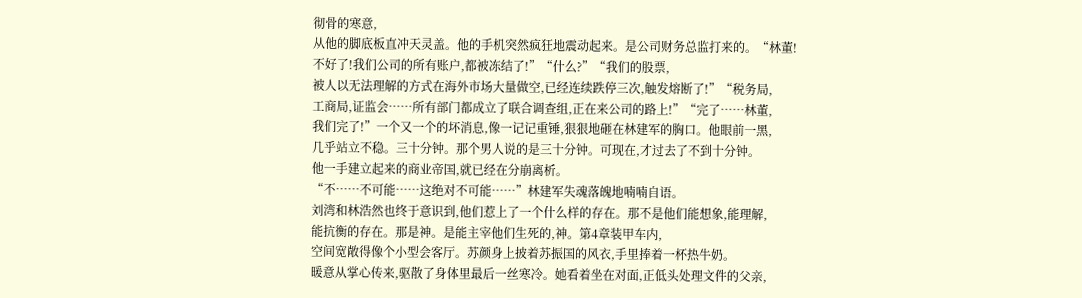彻骨的寒意,
从他的脚底板直冲天灵盖。他的手机突然疯狂地震动起来。是公司财务总监打来的。“林董!
不好了!我们公司的所有账户,都被冻结了!”“什么?”“我们的股票,
被人以无法理解的方式在海外市场大量做空,已经连续跌停三次,触发熔断了!”“税务局,
工商局,证监会……所有部门都成立了联合调查组,正在来公司的路上!”“完了……林董,
我们完了!”一个又一个的坏消息,像一记记重锤,狠狠地砸在林建军的胸口。他眼前一黑,
几乎站立不稳。三十分钟。那个男人说的是三十分钟。可现在,才过去了不到十分钟。
他一手建立起来的商业帝国,就已经在分崩离析。
“不……不可能……这绝对不可能……”林建军失魂落魄地喃喃自语。
刘湾和林浩然也终于意识到,他们惹上了一个什么样的存在。那不是他们能想象,能理解,
能抗衡的存在。那是神。是能主宰他们生死的,神。第4章装甲车内,
空间宽敞得像个小型会客厅。苏颜身上披着苏振国的风衣,手里捧着一杯热牛奶。
暖意从掌心传来,驱散了身体里最后一丝寒冷。她看着坐在对面,正低头处理文件的父亲,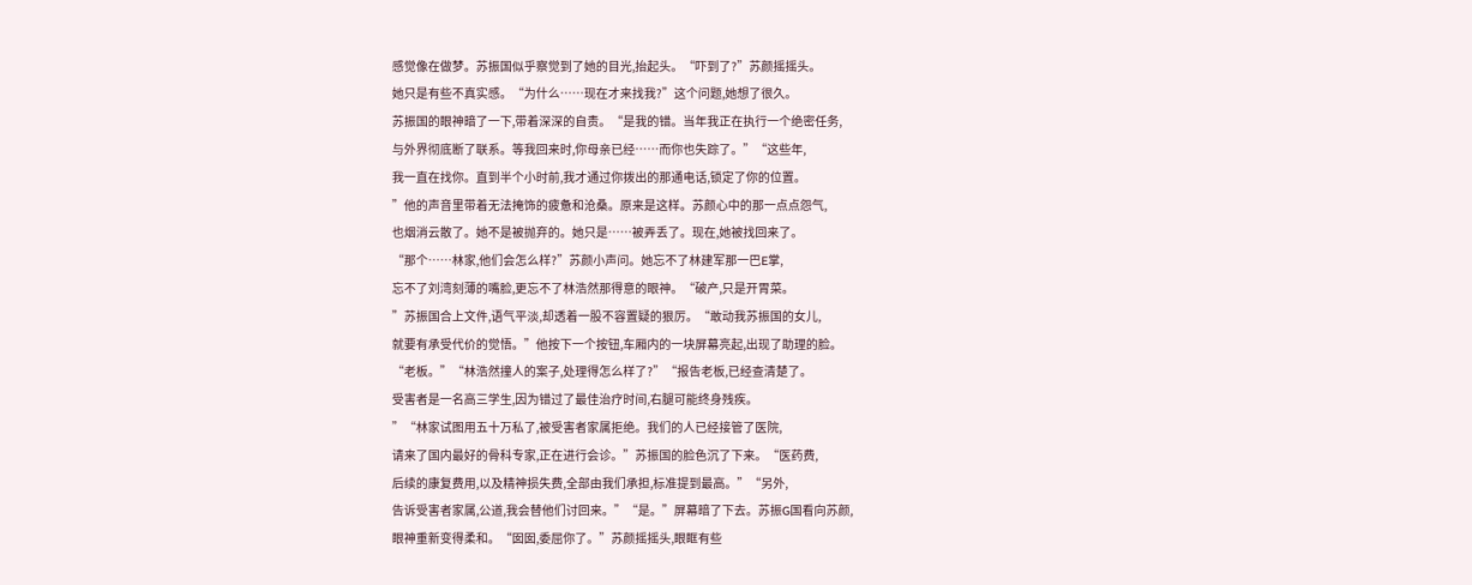感觉像在做梦。苏振国似乎察觉到了她的目光,抬起头。“吓到了?”苏颜摇摇头。
她只是有些不真实感。“为什么……现在才来找我?”这个问题,她想了很久。
苏振国的眼神暗了一下,带着深深的自责。“是我的错。当年我正在执行一个绝密任务,
与外界彻底断了联系。等我回来时,你母亲已经……而你也失踪了。”“这些年,
我一直在找你。直到半个小时前,我才通过你拨出的那通电话,锁定了你的位置。
”他的声音里带着无法掩饰的疲惫和沧桑。原来是这样。苏颜心中的那一点点怨气,
也烟消云散了。她不是被抛弃的。她只是……被弄丢了。现在,她被找回来了。
“那个……林家,他们会怎么样?”苏颜小声问。她忘不了林建军那一巴E掌,
忘不了刘湾刻薄的嘴脸,更忘不了林浩然那得意的眼神。“破产,只是开胃菜。
”苏振国合上文件,语气平淡,却透着一股不容置疑的狠厉。“敢动我苏振国的女儿,
就要有承受代价的觉悟。”他按下一个按钮,车厢内的一块屏幕亮起,出现了助理的脸。
“老板。”“林浩然撞人的案子,处理得怎么样了?”“报告老板,已经查清楚了。
受害者是一名高三学生,因为错过了最佳治疗时间,右腿可能终身残疾。
”“林家试图用五十万私了,被受害者家属拒绝。我们的人已经接管了医院,
请来了国内最好的骨科专家,正在进行会诊。”苏振国的脸色沉了下来。“医药费,
后续的康复费用,以及精神损失费,全部由我们承担,标准提到最高。”“另外,
告诉受害者家属,公道,我会替他们讨回来。”“是。”屏幕暗了下去。苏振G国看向苏颜,
眼神重新变得柔和。“囡囡,委屈你了。”苏颜摇摇头,眼眶有些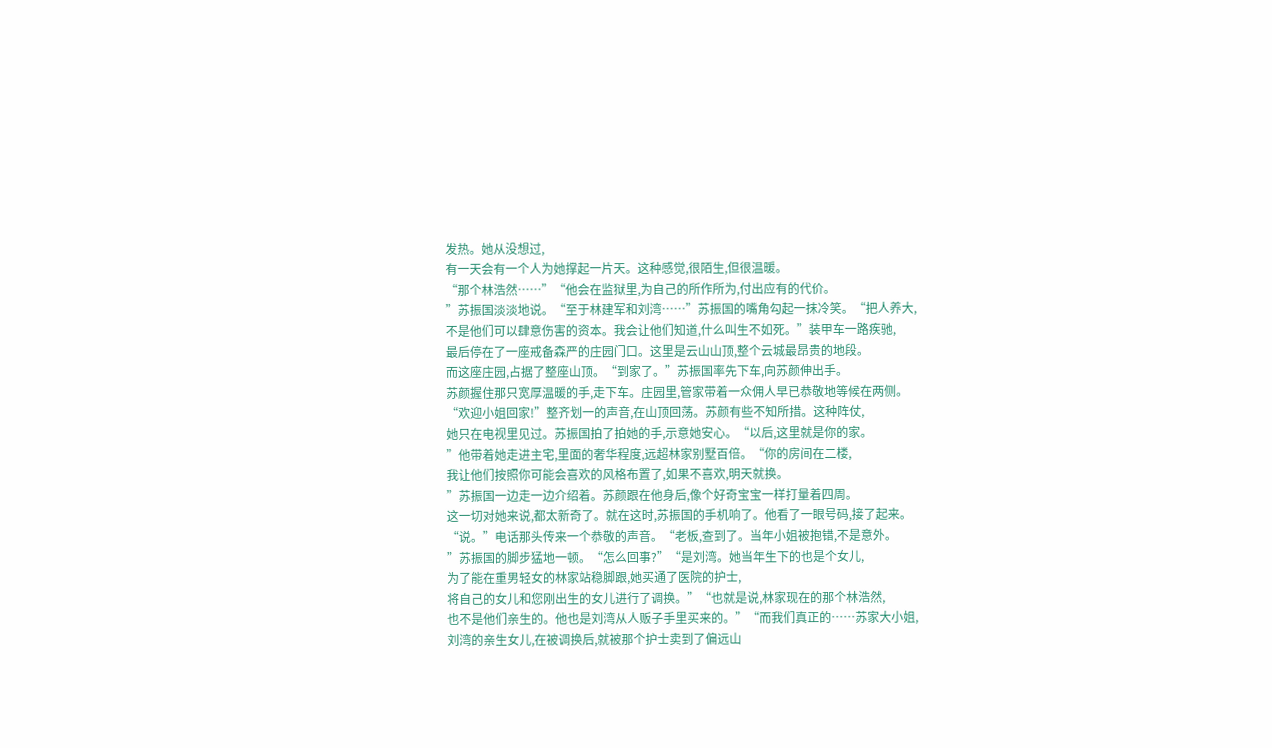发热。她从没想过,
有一天会有一个人为她撑起一片天。这种感觉,很陌生,但很温暖。
“那个林浩然……”“他会在监狱里,为自己的所作所为,付出应有的代价。
”苏振国淡淡地说。“至于林建军和刘湾……”苏振国的嘴角勾起一抹冷笑。“把人养大,
不是他们可以肆意伤害的资本。我会让他们知道,什么叫生不如死。”装甲车一路疾驰,
最后停在了一座戒备森严的庄园门口。这里是云山山顶,整个云城最昂贵的地段。
而这座庄园,占据了整座山顶。“到家了。”苏振国率先下车,向苏颜伸出手。
苏颜握住那只宽厚温暖的手,走下车。庄园里,管家带着一众佣人早已恭敬地等候在两侧。
“欢迎小姐回家!”整齐划一的声音,在山顶回荡。苏颜有些不知所措。这种阵仗,
她只在电视里见过。苏振国拍了拍她的手,示意她安心。“以后,这里就是你的家。
”他带着她走进主宅,里面的奢华程度,远超林家别墅百倍。“你的房间在二楼,
我让他们按照你可能会喜欢的风格布置了,如果不喜欢,明天就换。
”苏振国一边走一边介绍着。苏颜跟在他身后,像个好奇宝宝一样打量着四周。
这一切对她来说,都太新奇了。就在这时,苏振国的手机响了。他看了一眼号码,接了起来。
“说。”电话那头传来一个恭敬的声音。“老板,查到了。当年小姐被抱错,不是意外。
”苏振国的脚步猛地一顿。“怎么回事?”“是刘湾。她当年生下的也是个女儿,
为了能在重男轻女的林家站稳脚跟,她买通了医院的护士,
将自己的女儿和您刚出生的女儿进行了调换。”“也就是说,林家现在的那个林浩然,
也不是他们亲生的。他也是刘湾从人贩子手里买来的。”“而我们真正的……苏家大小姐,
刘湾的亲生女儿,在被调换后,就被那个护士卖到了偏远山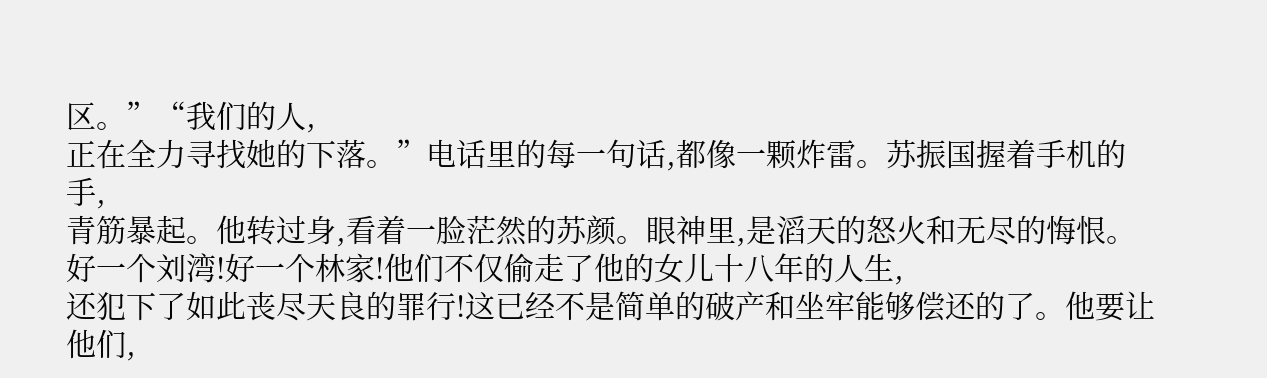区。”“我们的人,
正在全力寻找她的下落。”电话里的每一句话,都像一颗炸雷。苏振国握着手机的手,
青筋暴起。他转过身,看着一脸茫然的苏颜。眼神里,是滔天的怒火和无尽的悔恨。
好一个刘湾!好一个林家!他们不仅偷走了他的女儿十八年的人生,
还犯下了如此丧尽天良的罪行!这已经不是简单的破产和坐牢能够偿还的了。他要让他们,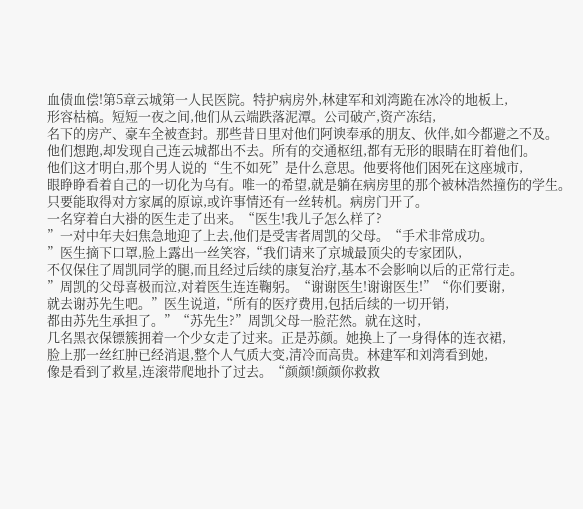血债血偿!第5章云城第一人民医院。特护病房外,林建军和刘湾跪在冰冷的地板上,
形容枯槁。短短一夜之间,他们从云端跌落泥潭。公司破产,资产冻结,
名下的房产、豪车全被查封。那些昔日里对他们阿谀奉承的朋友、伙伴,如今都避之不及。
他们想跑,却发现自己连云城都出不去。所有的交通枢纽,都有无形的眼睛在盯着他们。
他们这才明白,那个男人说的“生不如死”是什么意思。他要将他们困死在这座城市,
眼睁睁看着自己的一切化为乌有。唯一的希望,就是躺在病房里的那个被林浩然撞伤的学生。
只要能取得对方家属的原谅,或许事情还有一丝转机。病房门开了。
一名穿着白大褂的医生走了出来。“医生!我儿子怎么样了?
”一对中年夫妇焦急地迎了上去,他们是受害者周凯的父母。“手术非常成功。
”医生摘下口罩,脸上露出一丝笑容,“我们请来了京城最顶尖的专家团队,
不仅保住了周凯同学的腿,而且经过后续的康复治疗,基本不会影响以后的正常行走。
”周凯的父母喜极而泣,对着医生连连鞠躬。“谢谢医生!谢谢医生!”“你们要谢,
就去谢苏先生吧。”医生说道,“所有的医疗费用,包括后续的一切开销,
都由苏先生承担了。”“苏先生?”周凯父母一脸茫然。就在这时,
几名黑衣保镖簇拥着一个少女走了过来。正是苏颜。她换上了一身得体的连衣裙,
脸上那一丝红肿已经消退,整个人气质大变,清冷而高贵。林建军和刘湾看到她,
像是看到了救星,连滚带爬地扑了过去。“颜颜!颜颜你救救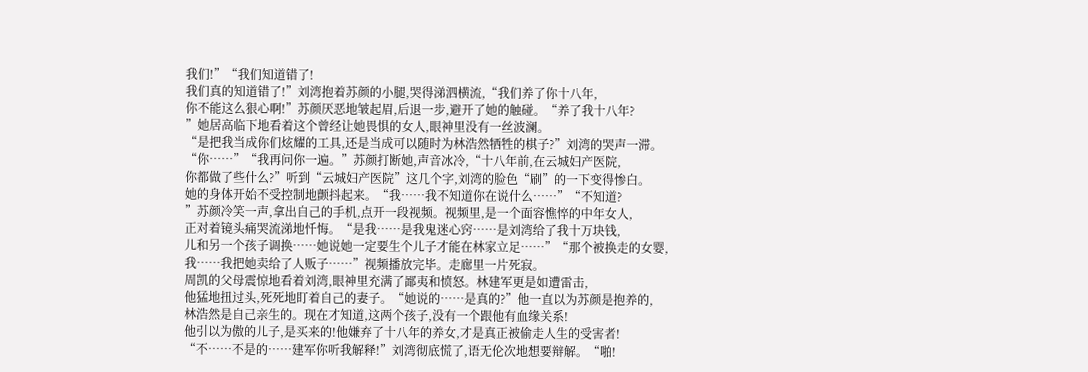我们!”“我们知道错了!
我们真的知道错了!”刘湾抱着苏颜的小腿,哭得涕泗横流,“我们养了你十八年,
你不能这么狠心啊!”苏颜厌恶地皱起眉,后退一步,避开了她的触碰。“养了我十八年?
”她居高临下地看着这个曾经让她畏惧的女人,眼神里没有一丝波澜。
“是把我当成你们炫耀的工具,还是当成可以随时为林浩然牺牲的棋子?”刘湾的哭声一滞。
“你……”“我再问你一遍。”苏颜打断她,声音冰冷,“十八年前,在云城妇产医院,
你都做了些什么?”听到“云城妇产医院”这几个字,刘湾的脸色“刷”的一下变得惨白。
她的身体开始不受控制地颤抖起来。“我……我不知道你在说什么……”“不知道?
”苏颜冷笑一声,拿出自己的手机,点开一段视频。视频里,是一个面容憔悴的中年女人,
正对着镜头痛哭流涕地忏悔。“是我……是我鬼迷心窍……是刘湾给了我十万块钱,
儿和另一个孩子调换……她说她一定要生个儿子才能在林家立足……”“那个被换走的女婴,
我……我把她卖给了人贩子……”视频播放完毕。走廊里一片死寂。
周凯的父母震惊地看着刘湾,眼神里充满了鄙夷和愤怒。林建军更是如遭雷击,
他猛地扭过头,死死地盯着自己的妻子。“她说的……是真的?”他一直以为苏颜是抱养的,
林浩然是自己亲生的。现在才知道,这两个孩子,没有一个跟他有血缘关系!
他引以为傲的儿子,是买来的!他嫌弃了十八年的养女,才是真正被偷走人生的受害者!
“不……不是的……建军你听我解释!”刘湾彻底慌了,语无伦次地想要辩解。“啪!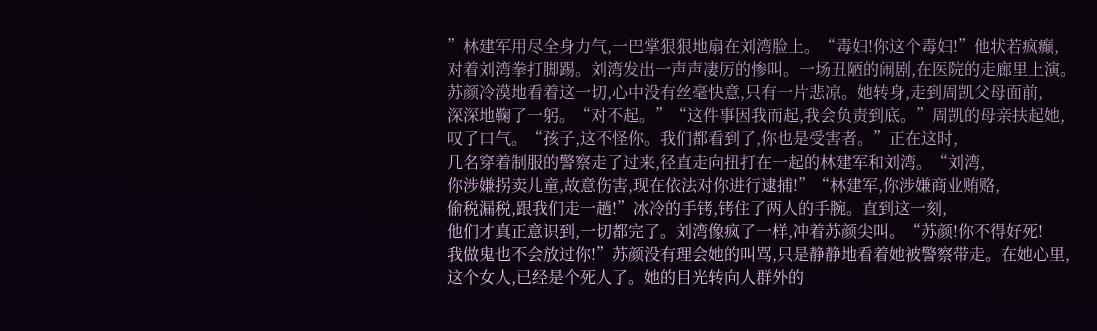”林建军用尽全身力气,一巴掌狠狠地扇在刘湾脸上。“毒妇!你这个毒妇!”他状若疯癫,
对着刘湾拳打脚踢。刘湾发出一声声凄厉的惨叫。一场丑陋的闹剧,在医院的走廊里上演。
苏颜冷漠地看着这一切,心中没有丝毫快意,只有一片悲凉。她转身,走到周凯父母面前,
深深地鞠了一躬。“对不起。”“这件事因我而起,我会负责到底。”周凯的母亲扶起她,
叹了口气。“孩子,这不怪你。我们都看到了,你也是受害者。”正在这时,
几名穿着制服的警察走了过来,径直走向扭打在一起的林建军和刘湾。“刘湾,
你涉嫌拐卖儿童,故意伤害,现在依法对你进行逮捕!”“林建军,你涉嫌商业贿赂,
偷税漏税,跟我们走一趟!”冰冷的手铐,铐住了两人的手腕。直到这一刻,
他们才真正意识到,一切都完了。刘湾像疯了一样,冲着苏颜尖叫。“苏颜!你不得好死!
我做鬼也不会放过你!”苏颜没有理会她的叫骂,只是静静地看着她被警察带走。在她心里,
这个女人,已经是个死人了。她的目光转向人群外的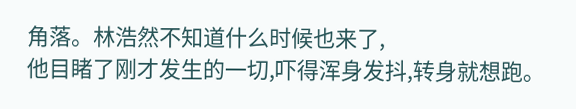角落。林浩然不知道什么时候也来了,
他目睹了刚才发生的一切,吓得浑身发抖,转身就想跑。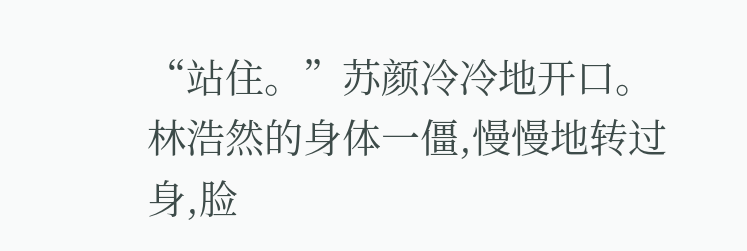“站住。”苏颜冷冷地开口。
林浩然的身体一僵,慢慢地转过身,脸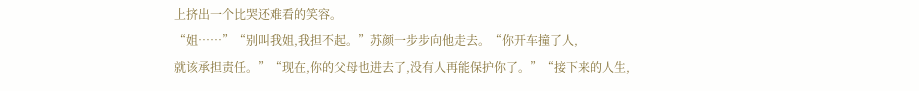上挤出一个比哭还难看的笑容。
“姐……”“别叫我姐,我担不起。”苏颜一步步向他走去。“你开车撞了人,
就该承担责任。”“现在,你的父母也进去了,没有人再能保护你了。”“接下来的人生,